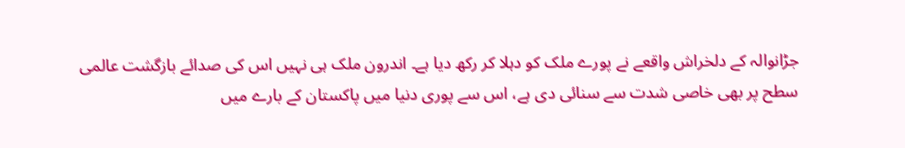جڑانوالہ کے دلخراش واقعے نے پورے ملک کو دہلا کر رکھ دیا ہے۔ اندرون ملک ہی نہیں اس کی صدائے بازگشت عالمی سطح پر بھی خاصی شدت سے سنائی دی ہے، اس سے پوری دنیا میں پاکستان کے بارے میں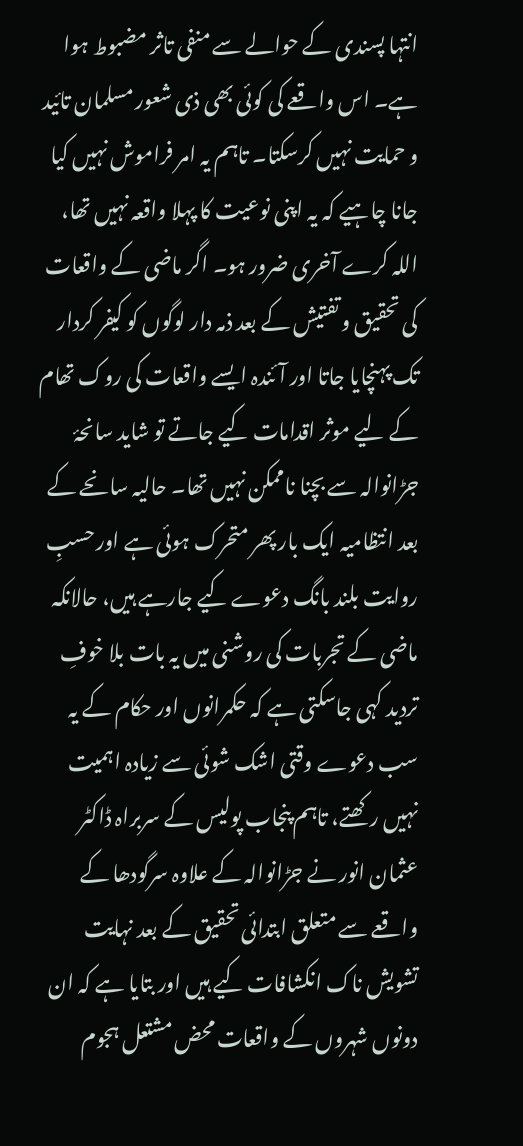انتہا پسندی کے حوالے سے منفی تاثر مضبوط ہوا ہے۔ اس واقعے کی کوئی بھی ذی شعور مسلمان تائید و حمایت نہیں کرسکتا۔ تاہم یہ امر فراموش نہیں کیا جانا چاہیے کہ یہ اپنی نوعیت کا پہلا واقعہ نہیں تھا، اللہ کرے آخری ضرور ہو۔ اگر ماضی کے واقعات کی تحقیق و تفتیش کے بعد ذمہ دار لوگوں کو کیفر کردار تک پہنچایا جاتا اور آئندہ ایسے واقعات کی روک تھام کے لیے موثر اقدامات کیے جاتے تو شاید سانحۂ جڑانوالہ سے بچنا ناممکن نہیں تھا۔ حالیہ سانحے کے بعد انتظامیہ ایک بار پھر متحرک ہوئی ہے اور حسبِ روایت بلند بانگ دعوے کیے جارہے ہیں، حالانکہ ماضی کے تجربات کی روشنی میں یہ بات بلا خوفِ تردید کہی جاسکتی ہے کہ حکمرانوں اور حکام کے یہ سب دعوے وقتی اشک شوئی سے زیادہ اہمیت نہیں رکھتے، تاہم پنجاب پولیس کے سربراہ ڈاکٹر عثمان انور نے جڑانوالہ کے علاوہ سرگودھا کے واقعے سے متعلق ابتدائی تحقیق کے بعد نہایت تشویش ناک انکشافات کیے ہیں اور بتایا ہے کہ ان دونوں شہروں کے واقعات محض مشتعل ہجوم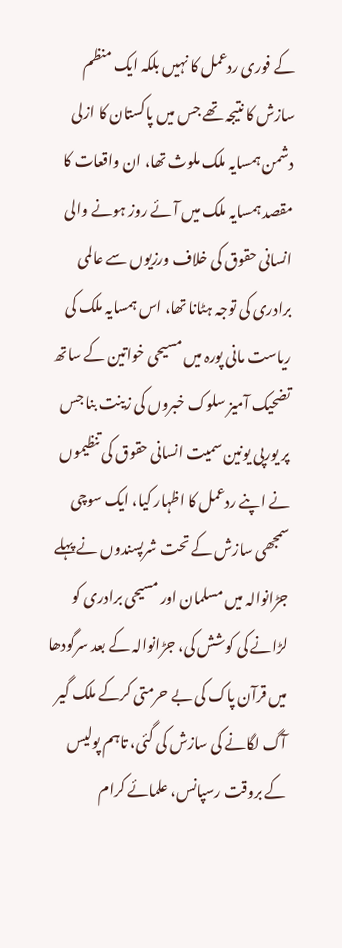کے فوری ردعمل کا نہیں بلکہ ایک منظم سازش کا نتیجہ تھے جس میں پاکستان کا ازلی دشمن ہمسایہ ملک ملوث تھا، ان واقعات کا مقصد ہمسایہ ملک میں آئے روز ہونے والی انسانی حقوق کی خلاف ورزیوں سے عالمی برادری کی توجہ ہٹانا تھا، اس ہمسایہ ملک کی ریاست مانی پورہ میں مسیحی خواتین کے ساتھ تضحیک آمیز سلوک خبروں کی زینت بنا جس پر یورپی یونین سمیت انسانی حقوق کی تنظیموں نے اپنے ردعمل کا اظہار کیا، ایک سوچی سمجھی سازش کے تحت شرپسندوں نے پہلے جڑانوالہ میں مسلمان اور مسیحی برادری کو لڑانے کی کوشش کی، جڑانوالہ کے بعد سرگودھا میں قرآن پاک کی بے حرمتی کرکے ملک گیر آگ لگانے کی سازش کی گئی، تاہم پولیس کے بروقت رسپانس، علمائے کرام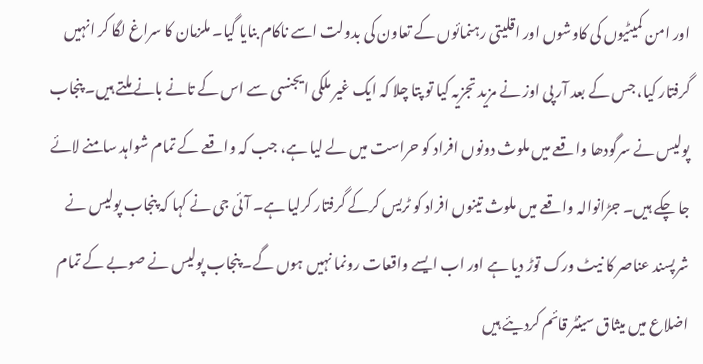اور امن کمیٹیوں کی کاوشوں اور اقلیتی رہنمائوں کے تعاون کی بدولت اسے ناکام بنایا گیا۔ ملزمان کا سراغ لگا کر انہیں گرفتار کیا، جس کے بعد آر پی اوز نے مزید تجزیہ کیا تو پتا چلا کہ ایک غیر ملکی ایجنسی سے اس کے تانے بانے ملتے ہیں۔ پنجاب پولیس نے سرگودھا واقعے میں ملوث دونوں افراد کو حراست میں لے لیا ہے، جب کہ واقعے کے تمام شواہد سامنے لائے جا چکے ہیں۔ جڑانوالہ واقعے میں ملوث تینوں افراد کو ٹریس کرکے گرفتار کرلیا ہے۔ آئی جی نے کہا کہ پنجاب پولیس نے شرپسند عناصر کا نیٹ ورک توڑ دیا ہے اور اب ایسے واقعات رونما نہیں ہوں گے۔ پنجاب پولیس نے صوبے کے تمام اضلاع میں میثاق سینٹر قائم کردیئے ہیں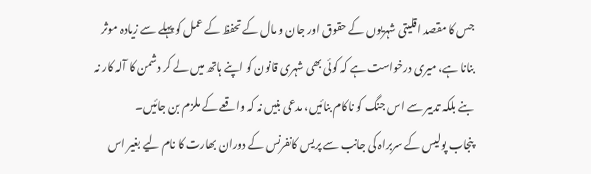جس کا مقصد اقلیتی شہریوں کے حقوق اور جان و مال کے تحفظ کے عمل کو پہلے سے زیادہ موثر بنانا ہے، میری درخواست ہے کہ کوئی بھی شہری قانون کو اپنے ہاتھ میں لے کر دشمن کا آلہ کار نہ بنے بلکہ تدبیر سے اس جنگ کو ناکام بنائیں، مدعی بنیں نہ کہ واقعے کے ملزم بن جائیں۔
پنجاب پولیس کے سربراہ کی جانب سے پریس کانفرنس کے دوران بھارت کا نام لیے بغیر اس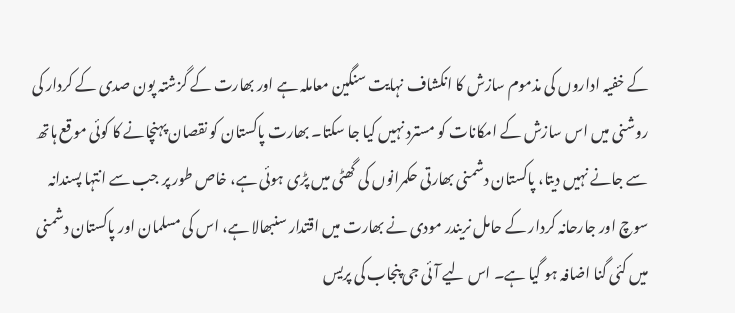کے خفیہ اداروں کی مذموم سازش کا انکشاف نہایت سنگین معاملہ ہے اور بھارت کے گزشتہ پون صدی کے کردار کی روشنی میں اس سازش کے امکانات کو مسترد نہیں کیا جا سکتا۔ بھارت پاکستان کو نقصان پہنچانے کا کوئی موقع ہاتھ سے جانے نہیں دیتا، پاکستان دشمنی بھارتی حکمرانوں کی گھٹی میں پڑی ہوئی ہے، خاص طور پر جب سے انتہا پسندانہ سوچ اور جارحانہ کردار کے حامل نریندر مودی نے بھارت میں اقتدار سنبھالا ہے، اس کی مسلمان اور پاکستان دشمنی میں کئی گنا اضافہ ہو گیا ہے۔ اس لیے آئی جی پنجاب کی پریس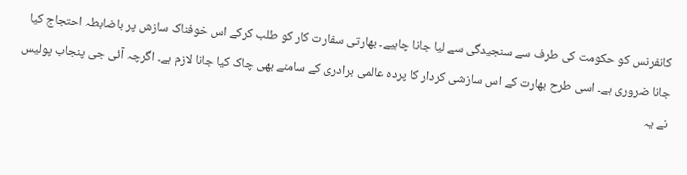کانفرنس کو حکومت کی طرف سے سنجیدگی سے لیا جانا چاہیے۔ بھارتی سفارت کار کو طلب کرکے اس خوفناک سازش پر باضابطہ احتجاج کیا جانا ضروری ہے۔ اسی طرح بھارت کے اس سازشی کردار کا پردہ عالمی برادری کے سامنے بھی چاک کیا جانا لازم ہے۔ اگرچہ آئی جی پنجاب پولیس نے یہ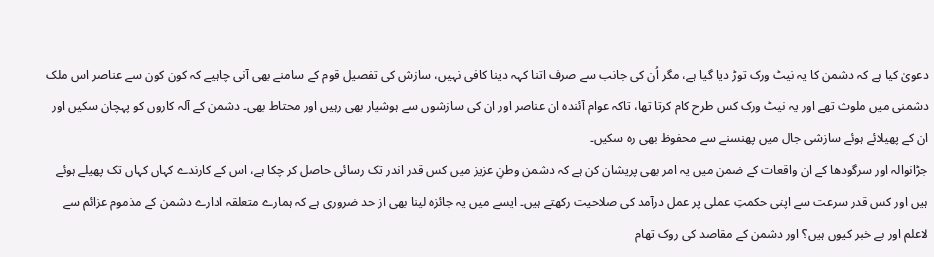دعویٰ کیا ہے کہ دشمن کا یہ نیٹ ورک توڑ دیا گیا ہے، مگر اُن کی جانب سے صرف اتنا کہہ دینا کافی نہیں، سازش کی تفصیل قوم کے سامنے بھی آنی چاہیے کہ کون کون سے عناصر اس ملک دشمنی میں ملوث تھے اور یہ نیٹ ورک کس طرح کام کرتا تھا، تاکہ عوام آئندہ ان عناصر اور ان کی سازشوں سے ہوشیار بھی رہیں اور محتاط بھی۔ دشمن کے آلہ کاروں کو پہچان سکیں اور ان کے پھیلائے ہوئے سازشی جال میں پھنسنے سے محفوظ بھی رہ سکیں۔
جڑانوالہ اور سرگودھا کے ان واقعات کے ضمن میں یہ امر بھی پریشان کن ہے کہ دشمن وطنِ عزیز میں کس قدر اندر تک رسائی حاصل کر چکا ہے، اس کے کارندے کہاں کہاں تک پھیلے ہوئے ہیں اور کس قدر سرعت سے اپنی حکمتِ عملی پر عمل درآمد کی صلاحیت رکھتے ہیں۔ ایسے میں یہ جائزہ لینا بھی از حد ضروری ہے کہ ہمارے متعلقہ ادارے دشمن کے مذموم عزائم سے لاعلم اور بے خبر کیوں ہیں؟ اور دشمن کے مقاصد کی روک تھام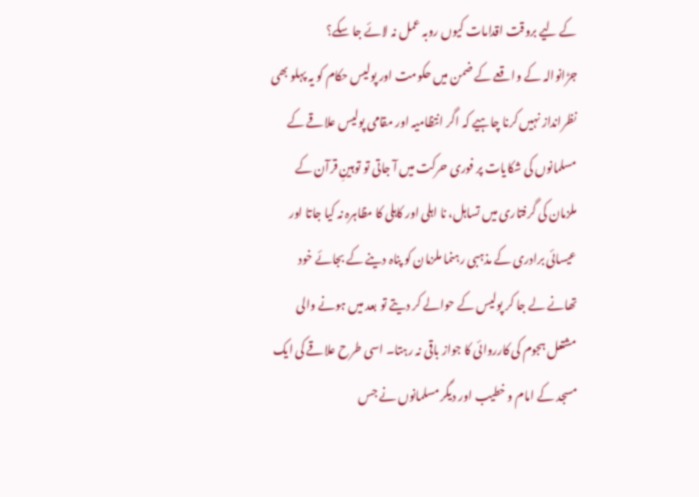کے لیے بروقت اقدامات کیوں روبہ عمل نہ لائے جا سکے؟
جڑانوالہ کے واقعے کے ضمن میں حکومت اور پولیس حکام کو یہ پہلو بھی نظرانداز نہیں کرنا چاہیے کہ اگر انتظامیہ اور مقامی پولیس علاقے کے مسلمانوں کی شکایات پر فوری حرکت میں آ جاتی تو توہینِ قرآن کے ملزمان کی گرفتاری میں تساہل، نا اہلی اور کاہلی کا مظاہرہ نہ کیا جاتا اور عیسائی برادری کے مذہبی رہنما ملزمان کو پناہ دینے کے بجائے خود تھانے لے جا کر پولیس کے حوالے کر دیتے تو بعد میں ہونے والی مشتعل ہجوم کی کارروائی کا جواز باقی نہ رہتا۔ اسی طرح علاقے کی ایک مسجد کے امام و خطیب اور دیگر مسلمانوں نے جس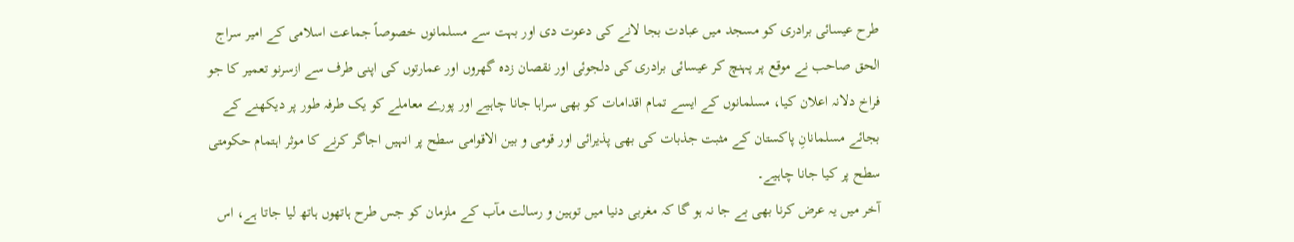طرح عیسائی برادری کو مسجد میں عبادت بجا لانے کی دعوت دی اور بہت سے مسلمانوں خصوصاً جماعت اسلامی کے امیر سراج الحق صاحب نے موقع پر پہنچ کر عیسائی برادری کی دلجوئی اور نقصان زدہ گھروں اور عمارتوں کی اپنی طرف سے ازسرنو تعمیر کا جو فراخ دلانہ اعلان کیا، مسلمانوں کے ایسے تمام اقدامات کو بھی سراہا جانا چاہیے اور پورے معاملے کو یک طرفہ طور پر دیکھنے کے بجائے مسلمانانِ پاکستان کے مثبت جذبات کی بھی پذیرائی اور قومی و بین الاقوامی سطح پر انہیں اجاگر کرنے کا موثر اہتمام حکومتی سطح پر کیا جانا چاہیے۔
آخر میں یہ عرض کرنا بھی بے جا نہ ہو گا کہ مغربی دنیا میں توہین و رسالت مآب کے ملزمان کو جس طرح ہاتھوں ہاتھ لیا جاتا ہے، اس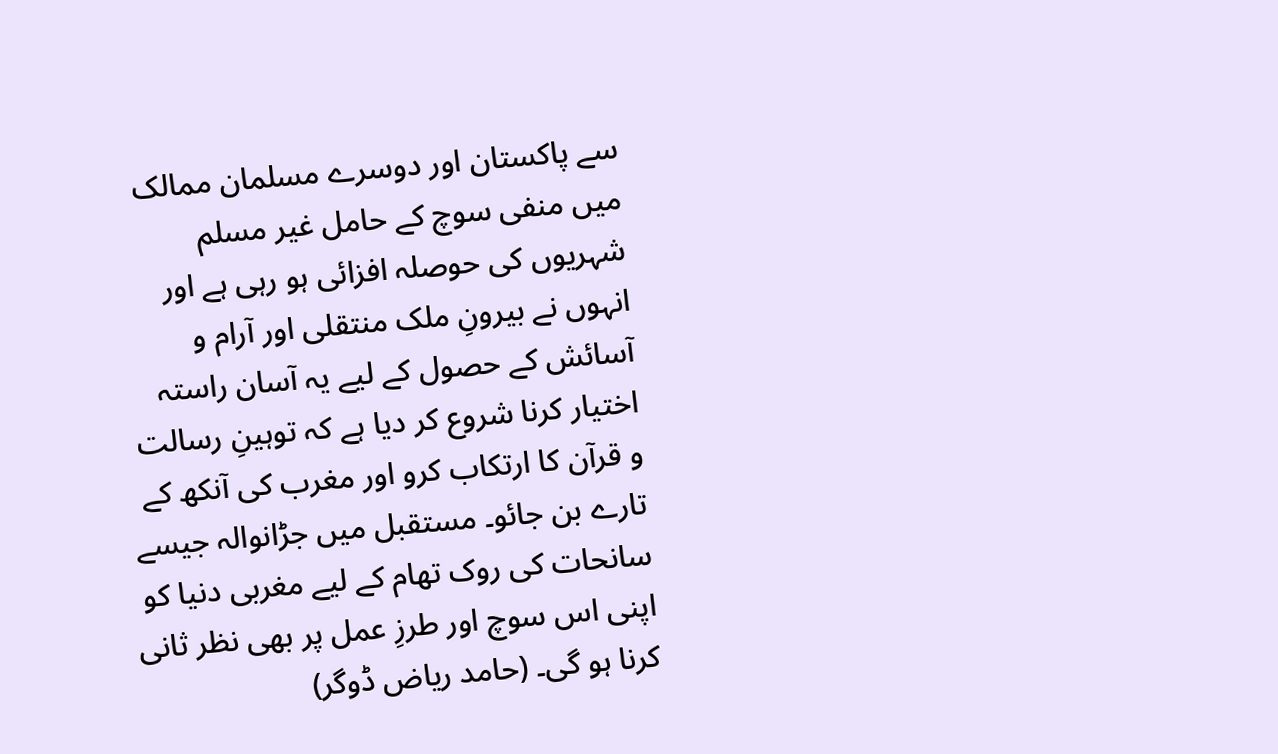سے پاکستان اور دوسرے مسلمان ممالک میں منفی سوچ کے حامل غیر مسلم شہریوں کی حوصلہ افزائی ہو رہی ہے اور انہوں نے بیرونِ ملک منتقلی اور آرام و آسائش کے حصول کے لیے یہ آسان راستہ اختیار کرنا شروع کر دیا ہے کہ توہینِ رسالت و قرآن کا ارتکاب کرو اور مغرب کی آنکھ کے تارے بن جائو۔ مستقبل میں جڑانوالہ جیسے سانحات کی روک تھام کے لیے مغربی دنیا کو اپنی اس سوچ اور طرزِ عمل پر بھی نظر ثانی کرنا ہو گی۔ (حامد ریاض ڈوگر)